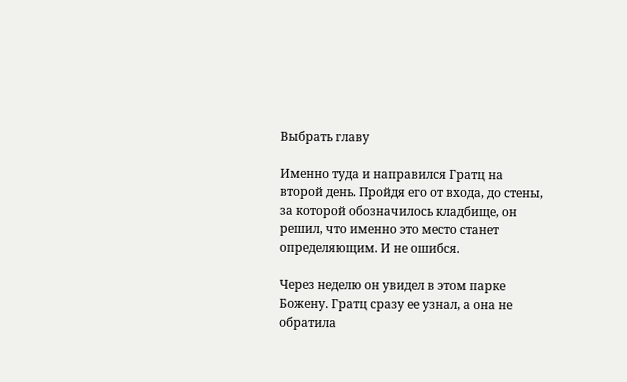Выбрать главу

Именно туда и направился Гратц на второй день. Пройдя его от входа, до стены, за которой обозначилось кладбище, он решил, что именно это место станет определяющим. И не ошибся.

Через неделю он увидел в этом парке Божену. Гратц сразу ее узнал, а она не обратила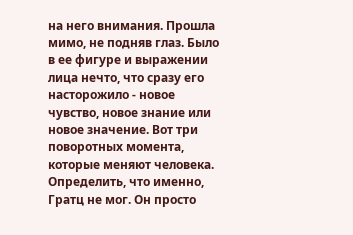на него внимания. Прошла мимо, не подняв глаз. Было в ее фигуре и выражении лица нечто, что сразу его насторожило - новое чувство, новое знание или новое значение. Вот три поворотных момента, которые меняют человека. Определить, что именно, Гратц не мог. Он просто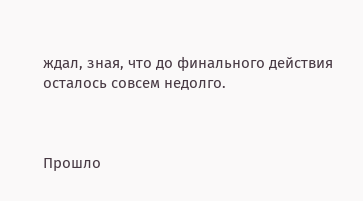ждал, зная, что до финального действия осталось совсем недолго.



Прошло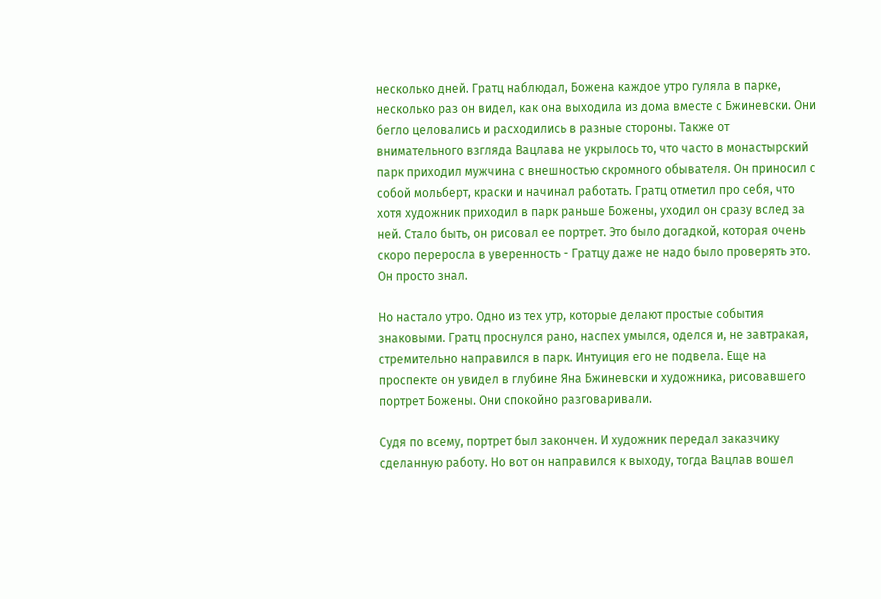несколько дней. Гратц наблюдал, Божена каждое утро гуляла в парке, несколько раз он видел, как она выходила из дома вместе с Бжиневски. Они бегло целовались и расходились в разные стороны. Также от внимательного взгляда Вацлава не укрылось то, что часто в монастырский парк приходил мужчина с внешностью скромного обывателя. Он приносил с собой мольберт, краски и начинал работать. Гратц отметил про себя, что хотя художник приходил в парк раньше Божены, уходил он сразу вслед за ней. Стало быть, он рисовал ее портрет. Это было догадкой, которая очень скоро переросла в уверенность - Гратцу даже не надо было проверять это. Он просто знал.

Но настало утро. Одно из тех утр, которые делают простые события знаковыми. Гратц проснулся рано, наспех умылся, оделся и, не завтракая, стремительно направился в парк. Интуиция его не подвела. Еще на проспекте он увидел в глубине Яна Бжиневски и художника, рисовавшего портрет Божены. Они спокойно разговаривали.

Судя по всему, портрет был закончен. И художник передал заказчику сделанную работу. Но вот он направился к выходу, тогда Вацлав вошел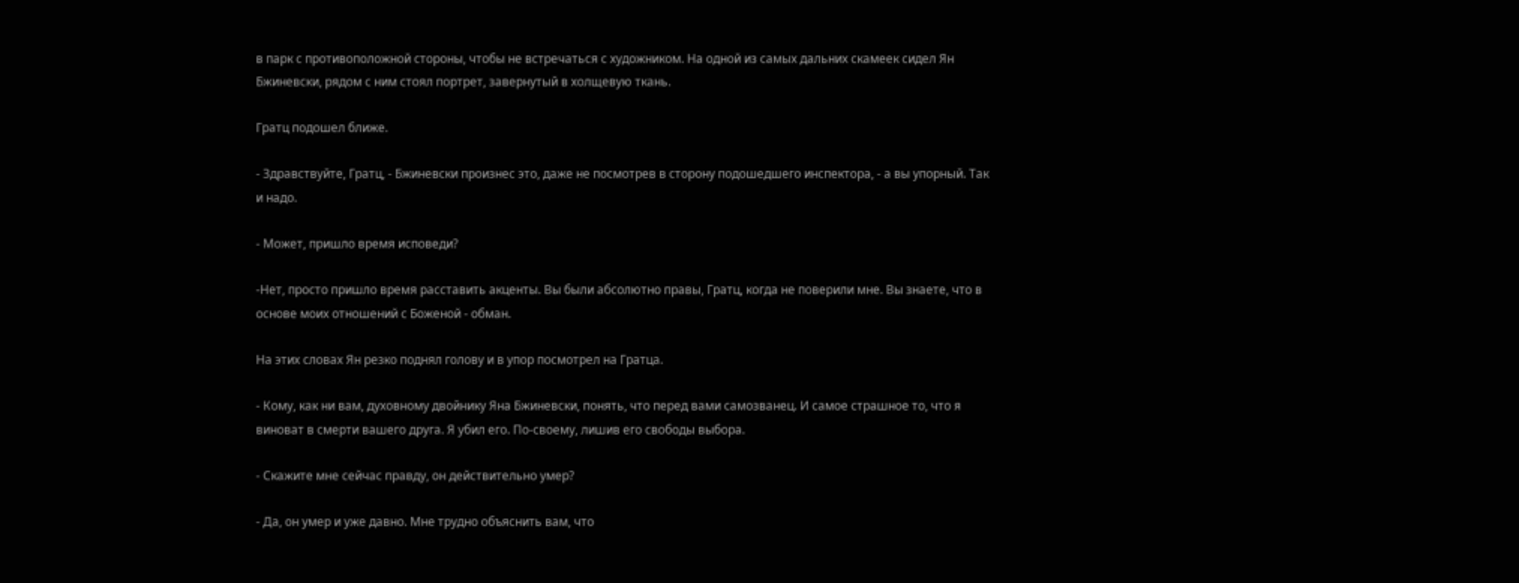в парк с противоположной стороны, чтобы не встречаться с художником. На одной из самых дальних скамеек сидел Ян Бжиневски, рядом с ним стоял портрет, завернутый в холщевую ткань.

Гратц подошел ближе.

- Здравствуйте, Гратц, - Бжиневски произнес это, даже не посмотрев в сторону подошедшего инспектора, - а вы упорный. Так и надо.

- Может, пришло время исповеди?

-Нет, просто пришло время расставить акценты. Вы были абсолютно правы, Гратц, когда не поверили мне. Вы знаете, что в основе моих отношений с Боженой - обман.

На этих словах Ян резко поднял голову и в упор посмотрел на Гратца.

- Кому, как ни вам, духовному двойнику Яна Бжиневски, понять, что перед вами самозванец. И самое страшное то, что я виноват в смерти вашего друга. Я убил его. По-своему, лишив его свободы выбора.

- Скажите мне сейчас правду, он действительно умер?

- Да, он умер и уже давно. Мне трудно объяснить вам, что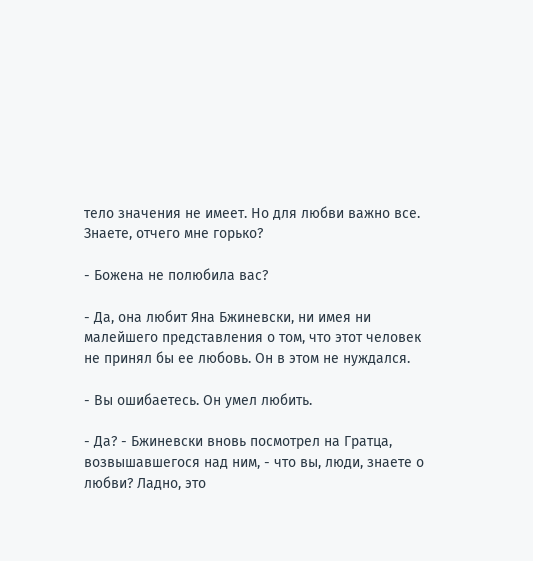тело значения не имеет. Но для любви важно все. Знаете, отчего мне горько?

- Божена не полюбила вас?

- Да, она любит Яна Бжиневски, ни имея ни малейшего представления о том, что этот человек не принял бы ее любовь. Он в этом не нуждался.

- Вы ошибаетесь. Он умел любить.

- Да? - Бжиневски вновь посмотрел на Гратца, возвышавшегося над ним, - что вы, люди, знаете о любви? Ладно, это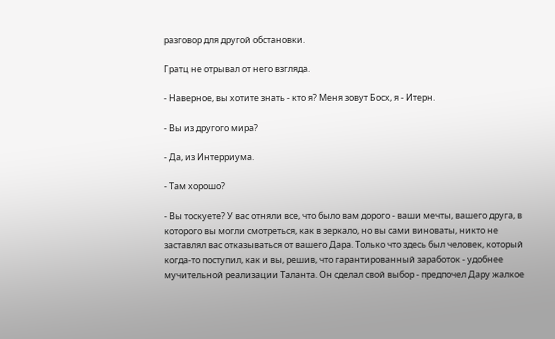разговор для другой обстановки.

Гратц не отрывал от него взгляда.

- Наверное, вы хотите знать - кто я? Меня зовут Босх, я - Итерн.

- Вы из другого мира?

- Да, из Интерриума.

- Там хорошо?

- Вы тоскуете? У вас отняли все, что было вам дорого - ваши мечты, вашего друга, в которого вы могли смотреться, как в зеркало, но вы сами виноваты, никто не заставлял вас отказываться от вашего Дара. Только что здесь был человек, который когда-то поступил, как и вы, решив, что гарантированный заработок - удобнее мучительной реализации Таланта. Он сделал свой выбор - предпочел Дару жалкое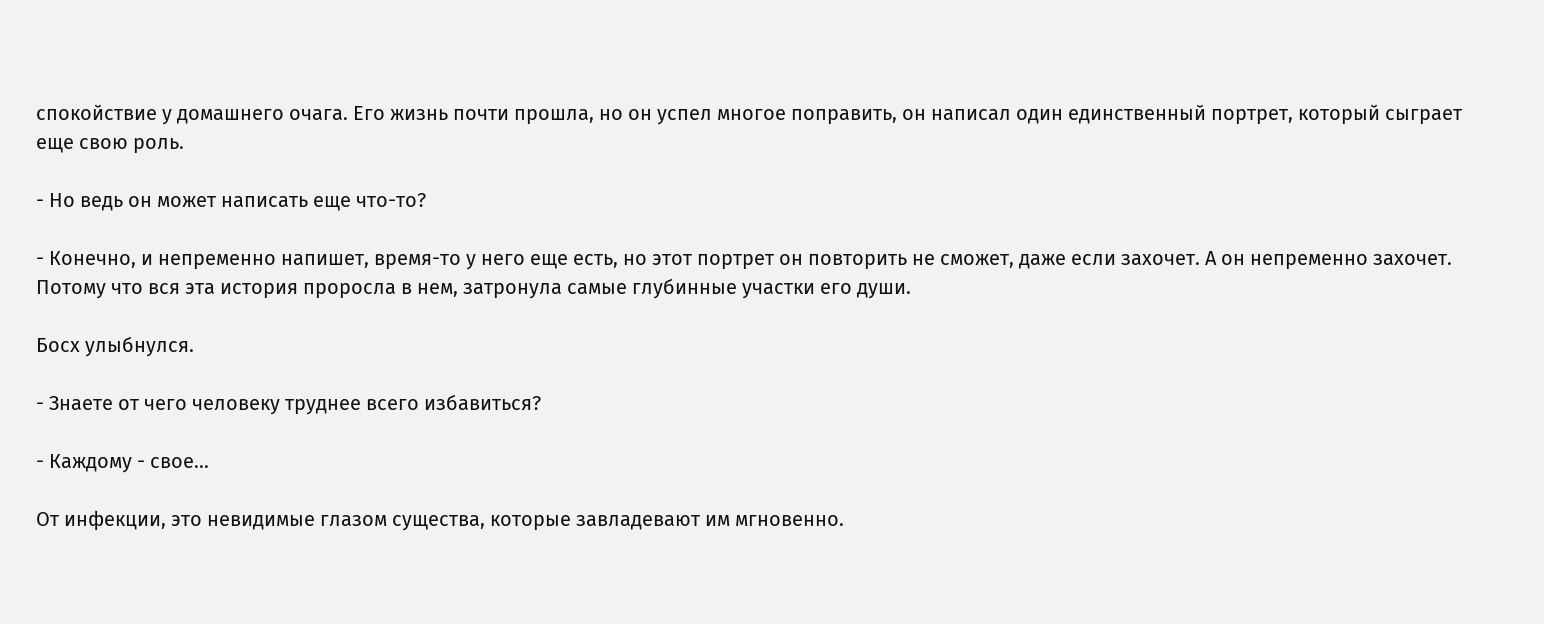спокойствие у домашнего очага. Его жизнь почти прошла, но он успел многое поправить, он написал один единственный портрет, который сыграет еще свою роль.

- Но ведь он может написать еще что-то?

- Конечно, и непременно напишет, время-то у него еще есть, но этот портрет он повторить не сможет, даже если захочет. А он непременно захочет. Потому что вся эта история проросла в нем, затронула самые глубинные участки его души.

Босх улыбнулся.

- Знаете от чего человеку труднее всего избавиться?

- Каждому - свое...

От инфекции, это невидимые глазом существа, которые завладевают им мгновенно.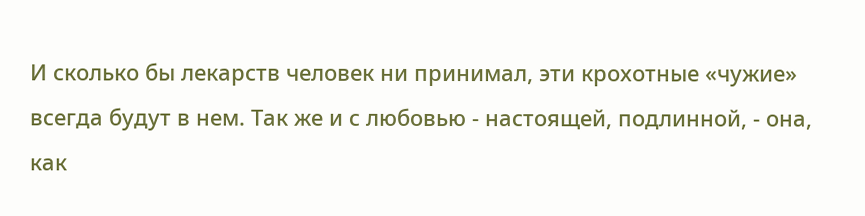И сколько бы лекарств человек ни принимал, эти крохотные «чужие» всегда будут в нем. Так же и с любовью - настоящей, подлинной, - она, как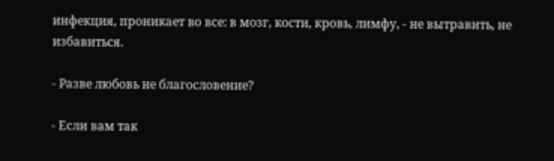инфекция, проникает во все: в мозг, кости, кровь, лимфу, - не вытравить, не избавиться.

- Разве любовь не благословение?

- Если вам так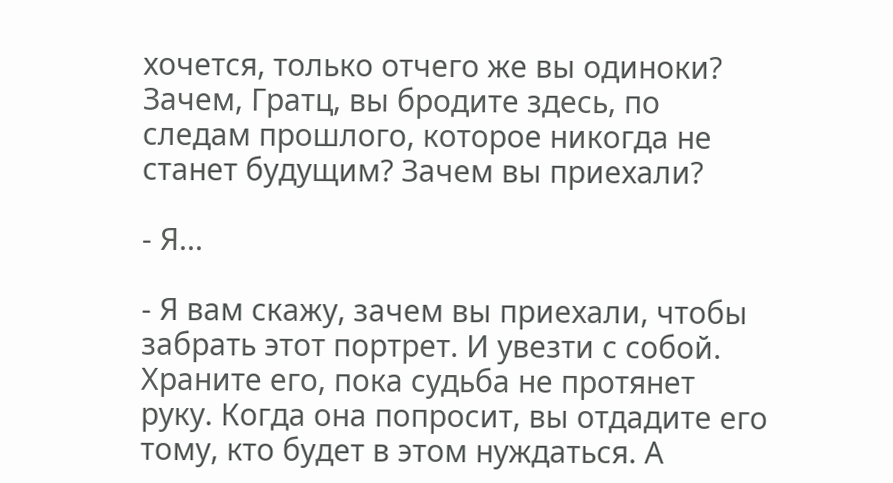хочется, только отчего же вы одиноки? Зачем, Гратц, вы бродите здесь, по следам прошлого, которое никогда не станет будущим? Зачем вы приехали?

- Я...

- Я вам скажу, зачем вы приехали, чтобы забрать этот портрет. И увезти с собой. Храните его, пока судьба не протянет руку. Когда она попросит, вы отдадите его тому, кто будет в этом нуждаться. А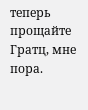теперь прощайте Гратц, мне пора.